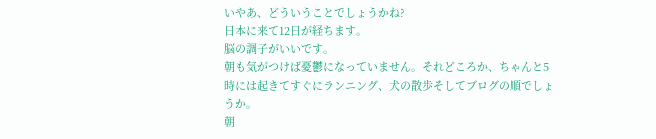いやあ、どういうことでしょうかね?
日本に来て12日が経ちます。
脳の調子がいいです。
朝も気がつけば憂鬱になっていません。それどころか、ちゃんと5時には起きてすぐにランニング、犬の散歩そしてブログの順でしょうか。
朝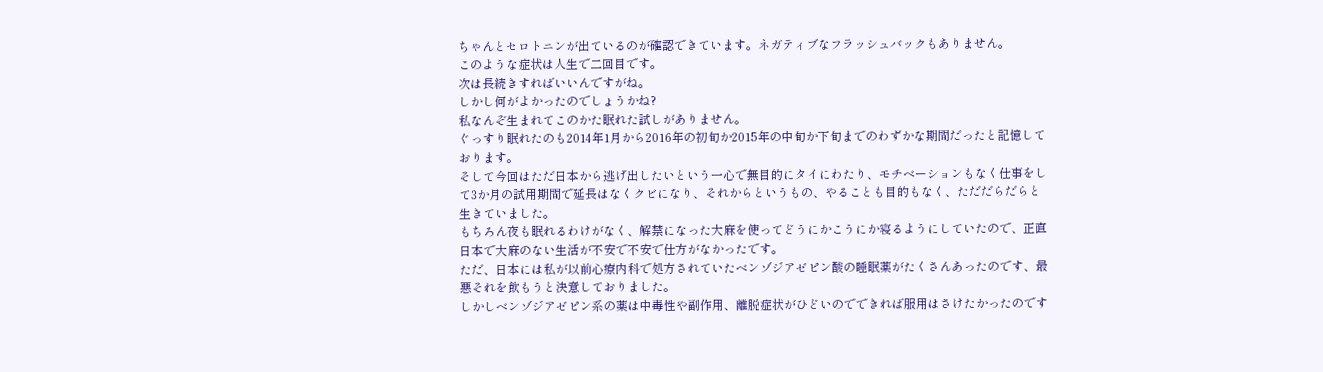ちゃんとセロトニンが出ているのが確認できています。ネガティブなフラッシュバックもありません。
このような症状は人生で二回目です。
次は長続きすればいいんですがね。
しかし何がよかったのでしょうかね?
私なんぞ生まれてこのかた眠れた試しがありません。
ぐっすり眠れたのも2014年1月から2016年の初旬か2015年の中旬か下旬までのわずかな期間だったと記憶しております。
そして今回はただ日本から逃げ出したいという一心で無目的にタイにわたり、モチベーションもなく仕事をして3か月の試用期間で延長はなくクビになり、それからというもの、やることも目的もなく、ただだらだらと生きていました。
もちろん夜も眠れるわけがなく、解禁になった大麻を使ってどうにかこうにか寝るようにしていたので、正直日本で大麻のない生活が不安で不安で仕方がなかったです。
ただ、日本には私が以前心療内科で処方されていたベンゾジアゼピン酸の睡眠薬がたくさんあったのです、最悪それを飲もうと決意しておりました。
しかしベンゾジアゼピン系の薬は中毒性や副作用、離脱症状がひどいのでできれば服用はさけたかったのです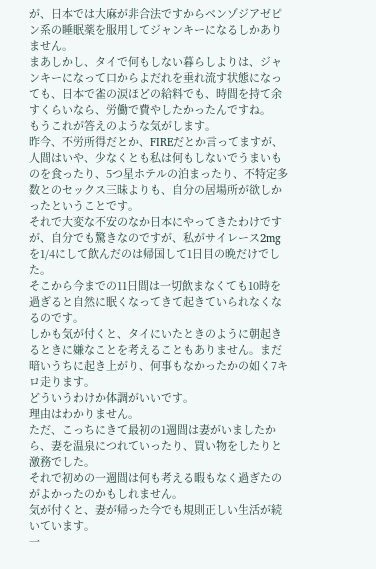が、日本では大麻が非合法ですからベンゾジアゼピン系の睡眠薬を服用してジャンキーになるしかありません。
まあしかし、タイで何もしない暮らしよりは、ジャンキーになって口からよだれを垂れ流す状態になっても、日本で雀の涙ほどの給料でも、時間を持て余すくらいなら、労働で費やしたかったんですね。
もうこれが答えのような気がします。
昨今、不労所得だとか、FIREだとか言ってますが、人間はいや、少なくとも私は何もしないでうまいものを食ったり、5つ星ホテルの泊まったり、不特定多数とのセックス三昧よりも、自分の居場所が欲しかったということです。
それで大変な不安のなか日本にやってきたわけですが、自分でも驚きなのですが、私がサイレース2mgを1/4にして飲んだのは帰国して1日目の晩だけでした。
そこから今までの11日間は一切飲まなくても10時を過ぎると自然に眠くなってきて起きていられなくなるのです。
しかも気が付くと、タイにいたときのように朝起きるときに嫌なことを考えることもありません。まだ暗いうちに起き上がり、何事もなかったかの如く7キロ走ります。
どういうわけか体調がいいです。
理由はわかりません。
ただ、こっちにきて最初の1週間は妻がいましたから、妻を温泉につれていったり、買い物をしたりと激務でした。
それで初めの一週間は何も考える暇もなく過ぎたのがよかったのかもしれません。
気が付くと、妻が帰った今でも規則正しい生活が続いています。
一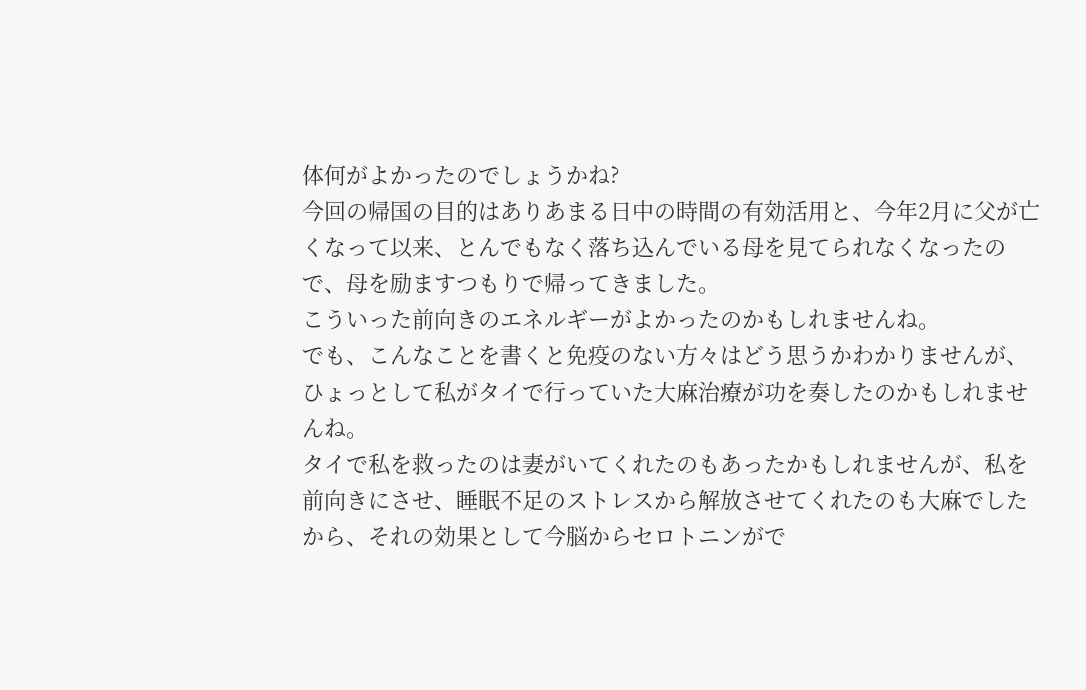体何がよかったのでしょうかね?
今回の帰国の目的はありあまる日中の時間の有効活用と、今年2月に父が亡くなって以来、とんでもなく落ち込んでいる母を見てられなくなったので、母を励ますつもりで帰ってきました。
こういった前向きのエネルギーがよかったのかもしれませんね。
でも、こんなことを書くと免疫のない方々はどう思うかわかりませんが、ひょっとして私がタイで行っていた大麻治療が功を奏したのかもしれませんね。
タイで私を救ったのは妻がいてくれたのもあったかもしれませんが、私を前向きにさせ、睡眠不足のストレスから解放させてくれたのも大麻でしたから、それの効果として今脳からセロトニンがで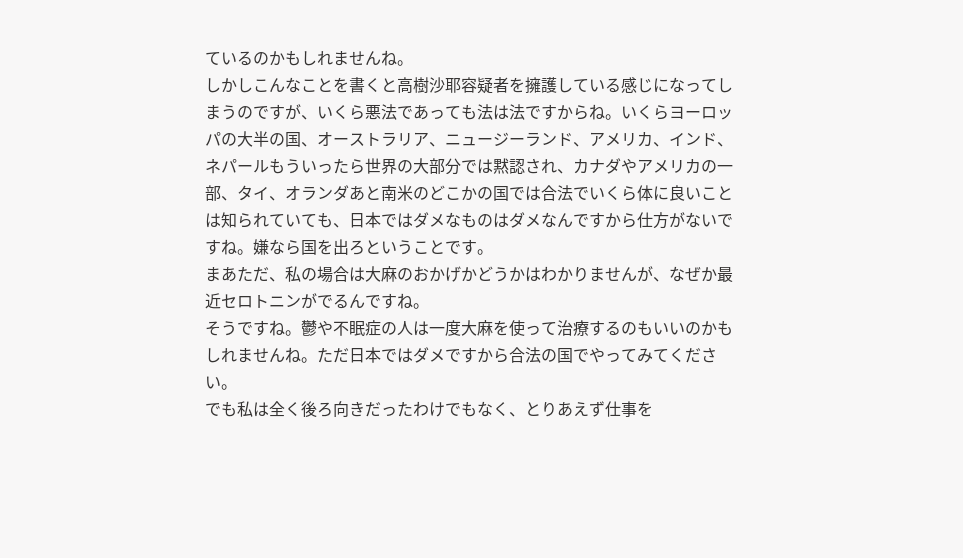ているのかもしれませんね。
しかしこんなことを書くと高樹沙耶容疑者を擁護している感じになってしまうのですが、いくら悪法であっても法は法ですからね。いくらヨーロッパの大半の国、オーストラリア、ニュージーランド、アメリカ、インド、ネパールもういったら世界の大部分では黙認され、カナダやアメリカの一部、タイ、オランダあと南米のどこかの国では合法でいくら体に良いことは知られていても、日本ではダメなものはダメなんですから仕方がないですね。嫌なら国を出ろということです。
まあただ、私の場合は大麻のおかげかどうかはわかりませんが、なぜか最近セロトニンがでるんですね。
そうですね。鬱や不眠症の人は一度大麻を使って治療するのもいいのかもしれませんね。ただ日本ではダメですから合法の国でやってみてください。
でも私は全く後ろ向きだったわけでもなく、とりあえず仕事を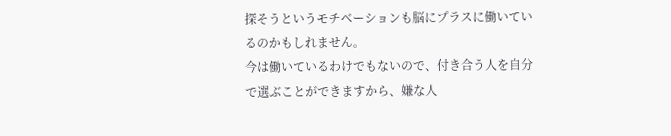探そうというモチベーションも脳にプラスに働いているのかもしれません。
今は働いているわけでもないので、付き合う人を自分で選ぶことができますから、嫌な人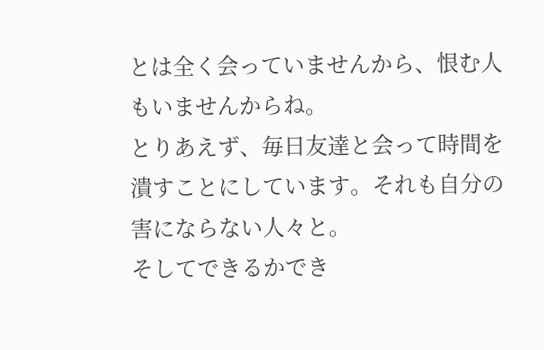とは全く会っていませんから、恨む人もいませんからね。
とりあえず、毎日友達と会って時間を潰すことにしています。それも自分の害にならない人々と。
そしてできるかでき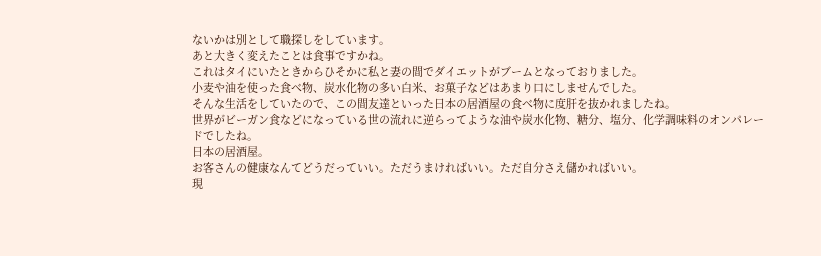ないかは別として職探しをしています。
あと大きく変えたことは食事ですかね。
これはタイにいたときからひそかに私と妻の間でダイエットがブームとなっておりました。
小麦や油を使った食べ物、炭水化物の多い白米、お菓子などはあまり口にしませんでした。
そんな生活をしていたので、この間友達といった日本の居酒屋の食べ物に度肝を抜かれましたね。
世界がビーガン食などになっている世の流れに逆らってような油や炭水化物、糖分、塩分、化学調味料のオンパレードでしたね。
日本の居酒屋。
お客さんの健康なんてどうだっていい。ただうまければいい。ただ自分さえ儲かればいい。
現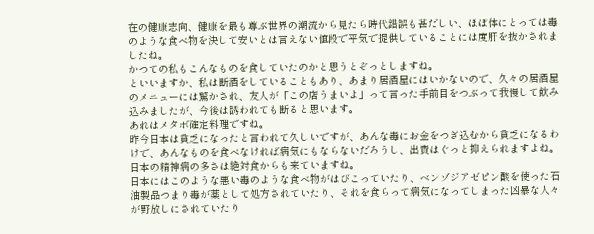在の健康志向、健康を最も尊ぶ世界の潮流から見たら時代錯誤も甚だしい、ほぼ体にとっては毒のような食べ物を決して安いとは言えない値段で平気で提供していることには度肝を抜かされましたね。
かつての私もこんなものを食していたのかと思うとぞっとしますね。
といいますか、私は断酒をしていることもあり、あまり居酒屋にはいかないので、久々の居酒屋のメニューには驚かされ、友人が「この店うまいよ」って言った手前目をつぶって我慢して飲み込みましたが、今後は誘われても断ると思います。
あれはメタボ確定料理ですね。
昨今日本は貧乏になったと言われて久しいですが、あんな毒にお金をつぎ込むから貧乏になるわけで、あんなものを食べなければ病気にもならないだろうし、出費はぐっと抑えられますよね。
日本の精神病の多さは絶対食からも来ていますね。
日本にはこのような悪い毒のような食べ物がはびこっていたり、ベンゾジアゼピン酸を使った石油製品つまり毒が薬として処方されていたり、それを食らって病気になってしまった凶暴な人々が野放しにされていたり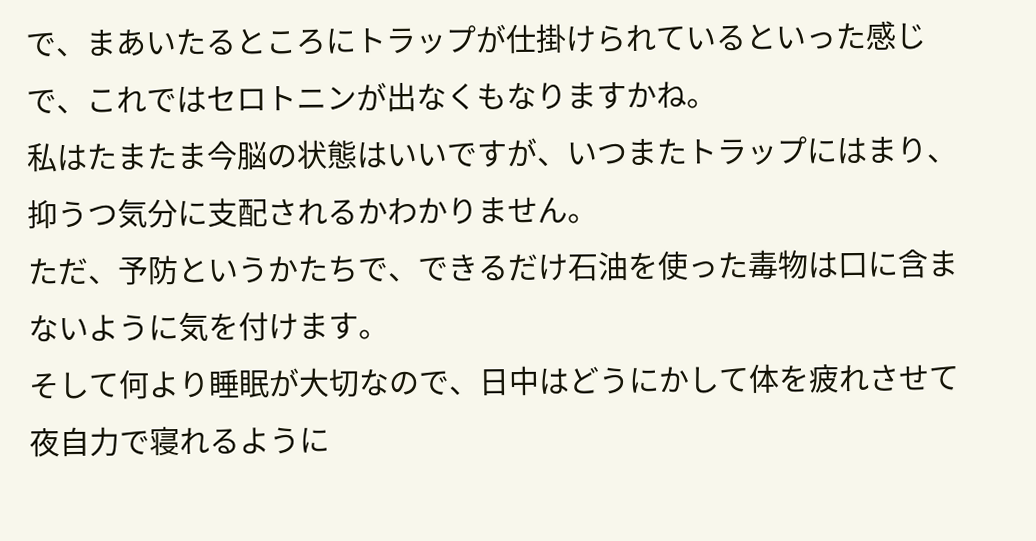で、まあいたるところにトラップが仕掛けられているといった感じで、これではセロトニンが出なくもなりますかね。
私はたまたま今脳の状態はいいですが、いつまたトラップにはまり、抑うつ気分に支配されるかわかりません。
ただ、予防というかたちで、できるだけ石油を使った毒物は口に含まないように気を付けます。
そして何より睡眠が大切なので、日中はどうにかして体を疲れさせて夜自力で寝れるように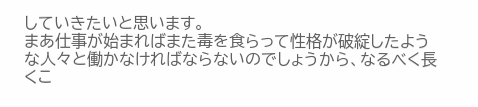していきたいと思います。
まあ仕事が始まればまた毒を食らって性格が破綻したような人々と働かなければならないのでしょうから、なるべく長くこ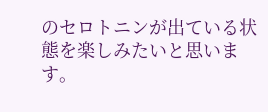のセロトニンが出ている状態を楽しみたいと思います。